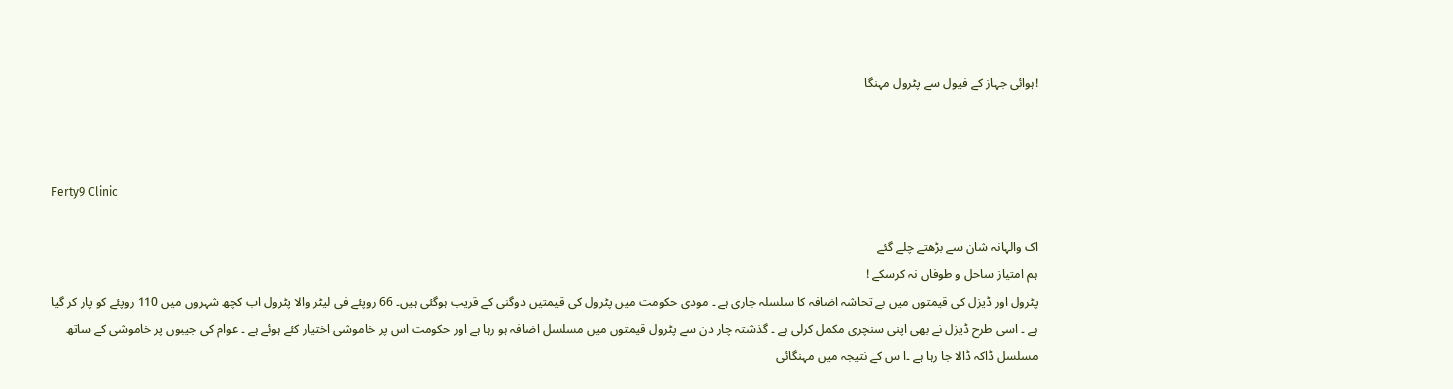!ہوائی جہاز کے فیول سے پٹرول مہنگا



Ferty9 Clinic

اک والہانہ شان سے بڑھتے چلے گئے
ہم امتیاز ساحل و طوفاں نہ کرسکے !
پٹرول اور ڈیزل کی قیمتوں میں بے تحاشہ اضافہ کا سلسلہ جاری ہے ۔ مودی حکومت میں پٹرول کی قیمتیں دوگنی کے قریب ہوگئی ہیں۔ 66 روپئے فی لیٹر والا پٹرول اب کچھ شہروں میں 110 روپئے کو پار کر گیا ہے ۔ اسی طرح ڈیزل نے بھی اپنی سنچری مکمل کرلی ہے ۔ گذشتہ چار دن سے پٹرول قیمتوں میں مسلسل اضافہ ہو رہا ہے اور حکومت اس پر خاموشی اختیار کئے ہوئے ہے ۔ عوام کی جیبوں پر خاموشی کے ساتھ مسلسل ڈاکہ ڈالا جا رہا ہے ۔ا س کے نتیجہ میں مہنگائی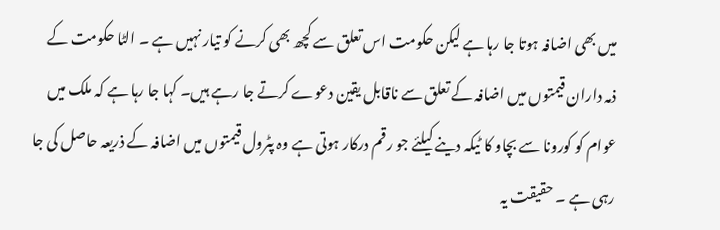میں بھی اضافہ ہوتا جا رہا ہے لیکن حکومت اس تعلق سے کچھ بھی کرنے کو تیار نہیں ہے ۔ الٹا حکومت کے ذمہ داران قیمتوں میں اضافہ کے تعلق سے ناقابل یقین دعوے کرتے جا رہے ہیں۔ کہا جا رہا ہے کہ ملک میں عوام کو کورونا سے بچاو کا ٹیکہ دینے کیلئے جو رقم درکار ہوتی ہے وہ پٹرول قیمتوں میں اضافہ کے ذریعہ حاصل کی جا رہی ہے ۔ حقیقت یہ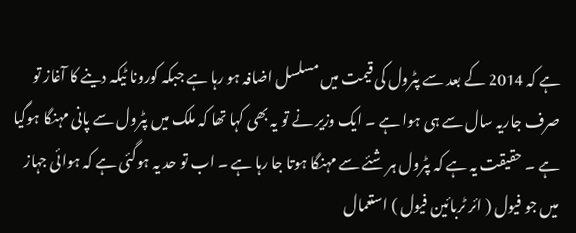ہے کہ 2014 کے بعد سے پٹرول کی قیمت میں مسلسل اضافہ ہو رہا ہے جبکہ کورونا ٹیکہ دینے کا آغاز تو صرف جاریہ سال سے ہی ہوا ہے ۔ ایک وزیر نے تو یہ بھی کہا تھا کہ ملک میں پٹرول سے پانی مہنگا ہوگیا ہے ۔ حقیقت یہ ہے کہ پٹرول ہر شئے سے مہنگا ہوتا جا رہا ہے ۔ اب تو حد یہ ہوگئی ہے کہ ہوائی جہاز میں جو فیول ( ائر ٹربائین فیول ) استعمال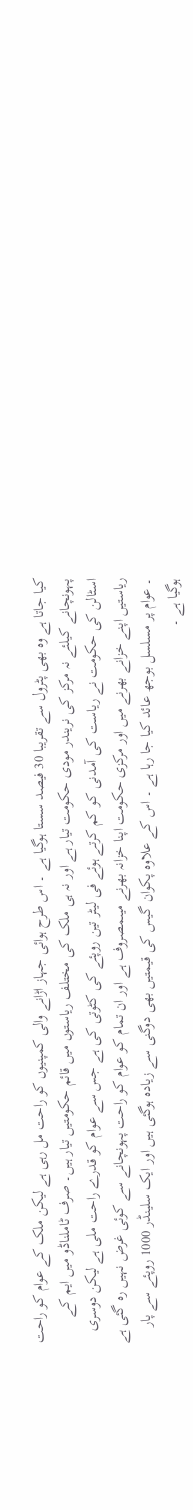کیا جاتا ہے وہ بھی پٹرول سے تقریبا 30 فیصد سستا ہوگیا ہے ۔ اس طرح ہوائی جہاز اڑانے والی کمپنیوں کو راحت مل رہی ہے لیکن ملک کے عوام کو راحت پہونچانے کیلئے نہ مرکز کی نریندر مودی حکومت تیار ہے اور نہ ہی ملک کی مختلف ریاستوں میں قائم حکومتیں تیار ہیں۔ صرف ٹاملناڈو میں ایم کے اسٹالن کی حکومت نے ریاست کی آمدنی کو کم کرتے ہوئے فی لیٹر تین روپئے کی کٹوتی کی ہے جس سے عوام کو قدرے راحت ملی ہے لیکن دوسری ریاستیں اپنے خزانے بھرنے میں اور مرکزی حکومت اپنا خزانہ بھرنے میںمصروف ہے اور ان تمام کو عوام کو راحت پہونچانے سے کوئی غرض نہیں رہ گئی ہے ۔ عوام پر مسلسل بوجھ عائد کیا جا رہا ہے ۔ اس کے علاوہ پکوان گیس کی قیمتیں بھی دوگنی سے زیادہ ہوگئی ہیں اور ایک سلینڈر 1000 روپئے سے پار ہوگیا ہے ۔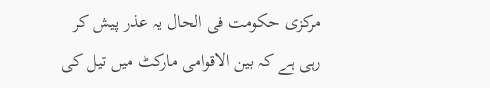مرکزی حکومت فی الحال یہ عذر پیش کر رہی ہے کہ بین الاقوامی مارکٹ میں تیل کی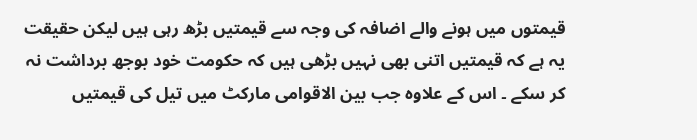قیمتوں میں ہونے والے اضافہ کی وجہ سے قیمتیں بڑھ رہی ہیں لیکن حقیقت یہ ہے کہ قیمتیں اتنی بھی نہیں بڑھی ہیں کہ حکومت خود بوجھ برداشت نہ کر سکے ۔ اس کے علاوہ جب بین الاقوامی مارکٹ میں تیل کی قیمتیں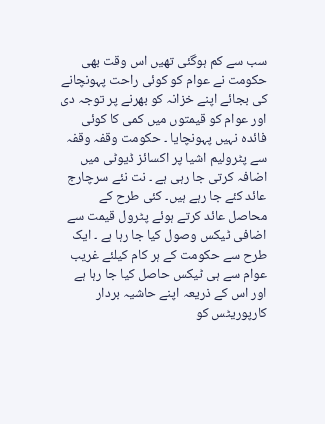سب سے کم ہوگئی تھیں اس وقت بھی حکومت نے عوام کو کوئی راحت پہونچانے کی بجائے اپنے خزانہ کو بھرنے پر توجہ دی اور عوام کو قیمتوں میں کمی کا کوئی فائدہ نہیں پہونچایا ۔ حکومت وقفہ وقفہ سے پٹرولیم اشیا پر اکسائز ڈیوٹی میں اضافہ کرتی جا رہی ہے ۔ نت نئے سرچارج عائد کئے جا رہے ہیں۔ کئی طرح کے محاصل عائد کرتے ہوئے پٹرول قیمت سے اضافی ٹیکس وصول کیا جا رہا ہے ۔ ایک طرح سے حکومت کے ہر کام کیلئے غریب عوام سے ہی ٹیکس حاصل کیا جا رہا ہے اور اس کے ذریعہ اپنے حاشیہ بردار کارپوریٹس کو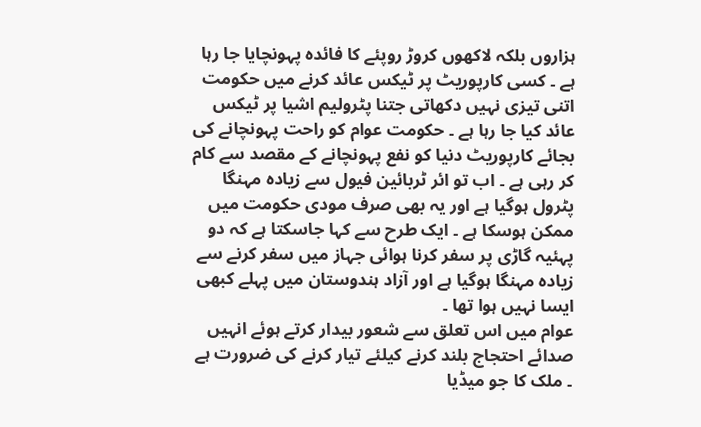ہزاروں بلکہ لاکھوں کروڑ روپئے کا فائدہ پہونچایا جا رہا ہے ۔ کسی کارپوریٹ پر ٹیکس عائد کرنے میں حکومت اتنی تیزی نہیں دکھاتی جتنا پٹرولیم اشیا پر ٹیکس عائد کیا جا رہا ہے ۔ حکومت عوام کو راحت پہونچانے کی بجائے کارپوریٹ دنیا کو نفع پہونچانے کے مقصد سے کام کر رہی ہے ۔ اب تو ائر ٹربائین فیول سے زیادہ مہنگا پٹرول ہوگیا ہے اور یہ بھی صرف مودی حکومت میں ممکن ہوسکا ہے ۔ ایک طرح سے کہا جاسکتا ہے کہ دو پہئیہ گاڑی پر سفر کرنا ہوائی جہاز میں سفر کرنے سے زیادہ مہنگا ہوگیا ہے اور آزاد ہندوستان میں پہلے کبھی ایسا نہیں ہوا تھا ۔
عوام میں اس تعلق سے شعور بیدار کرتے ہوئے انہیں صدائے احتجاج بلند کرنے کیلئے تیار کرنے کی ضرورت ہے ۔ ملک کا جو میڈیا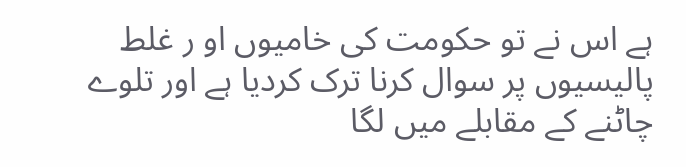ہے اس نے تو حکومت کی خامیوں او ر غلط پالیسیوں پر سوال کرنا ترک کردیا ہے اور تلوے چاٹنے کے مقابلے میں لگا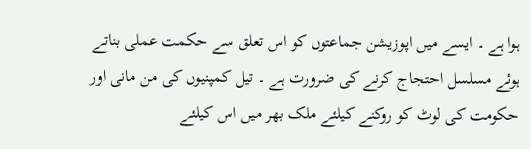ہوا ہے ۔ ایسے میں اپوزیشن جماعتوں کو اس تعلق سے حکمت عملی بناتے ہوئے مسلسل احتجاج کرنے کی ضرورت ہے ۔ تیل کمپنیوں کی من مانی اور حکومت کی لوٹ کو روکنے کیلئے ملک بھر میں اس کیلئے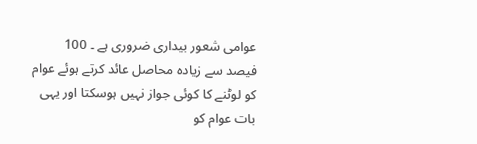عوامی شعور بیداری ضروری ہے ۔ 100 فیصد سے زیادہ محاصل عائد کرتے ہوئے عوام کو لوٹنے کا کوئی جواز نہیں ہوسکتا اور یہی بات عوام کو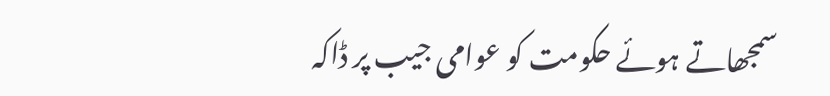سمجھاتے ہوئے حکومت کو عوامی جیب پر ڈاکہ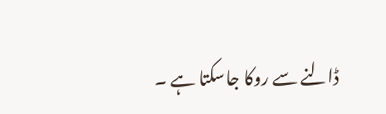ڈالنے سے روکا جاسکتا ہے ۔